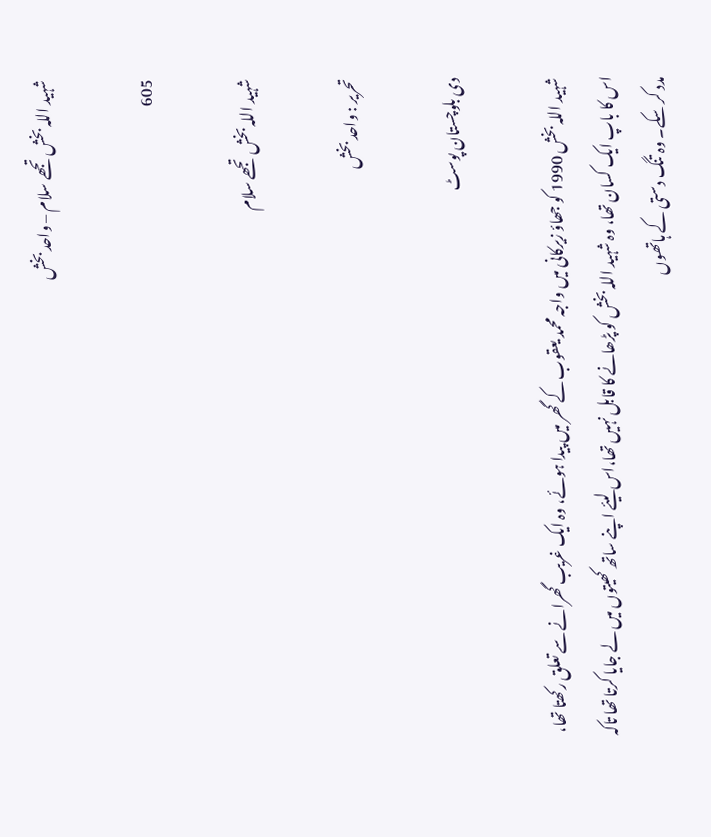شہید اللہ بخش تجھے سلام – واحد بخش

605

شہید اللہ بخش تجھے سلام

تحریر : واحد بخش

دی بلوچستان پوسٹ

شہید اللہ بخش 1990 کو جھاؤ زیرکانی میں واجہ محمد یعقوب کے گھر میں پیدا ہوئے، وہ ایک غریب گھرانے سے تعلق رکھتا تھا، اس کا باپ ایک کسان تھا، وہ شہید اللہ بخش کو پڑھانے کا قابل نہیں تھا،اس لیئے اپنے ساتھ کھیتوں میں لے جایا کرتا تھا تاکہ مدد کر سکے۔ وہ تنگ دستی کے ہاتھوں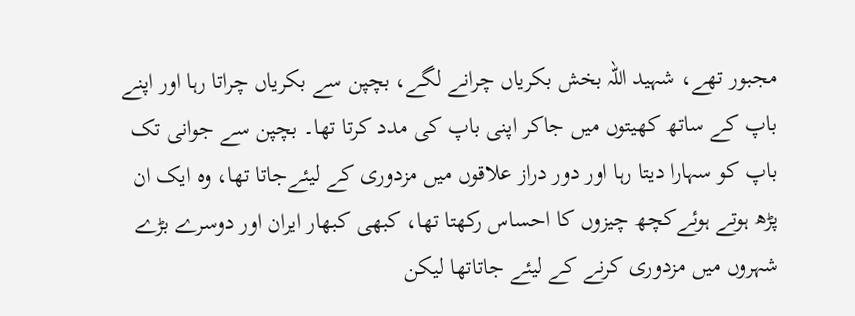مجبور تھے، شہید اللہ بخش بکریاں چرانے لگے، بچپن سے بکریاں چراتا رہا اور اپنے باپ کے ساتھ کھیتوں میں جاکر اپنی باپ کی مدد کرتا تھا۔ بچپن سے جوانی تک باپ کو سہارا دیتا رہا اور دور دراز علاقوں میں مزدوری کے لیئےجاتا تھا، وہ ایک ان پڑھ ہوتے ہوئےکچھ چیزوں کا احساس رکھتا تھا، کبھی کبھار ایران اور دوسرے بڑے شہروں میں مزدوری کرنے کے لیئے جاتاتھا لیکن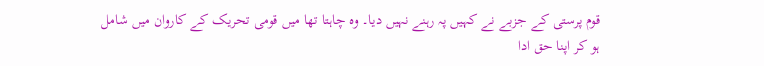قوم پرستی کے جزبے نے کہیں پہ رہنے نہیں دیا۔ وہ چاہتا تھا میں قومی تحریک کے کاروان میں شامل ہو کر اپنا حق ادا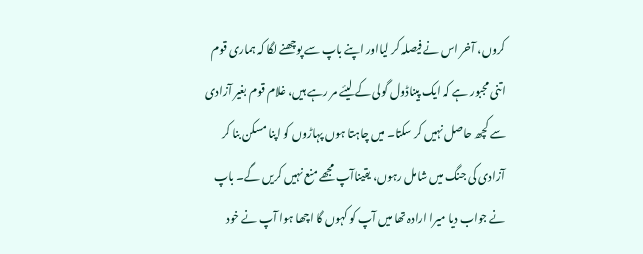کروں، آخر اس نے فیصلہ کر لیااور اپنے باپ سے پوچھنے لگا کہ ہماری قوم اتنی مجبور ہے کہ ایک پیناڈول گولی کے لیئے مر رہے ہیں، غلام قوم بغیر آزادی سے کچھ حاصل نہیں کر سکتا۔ میں چاہتا ہوں پہاڑوں کو اپنا مسکن بنا کر آزادی کی جنگ میں شامل رہوں، یقیناآپ مجھے منع نہیں کریں گے۔ باپ نے جواب دیا میرا ارادہ تھا میں آپ کو کہوں گا اچھا ہوا آپ نے خود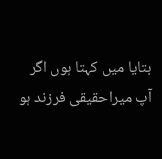بتایا میں کہتا ہوں اگر آپ میراحقیقی فرزند ہو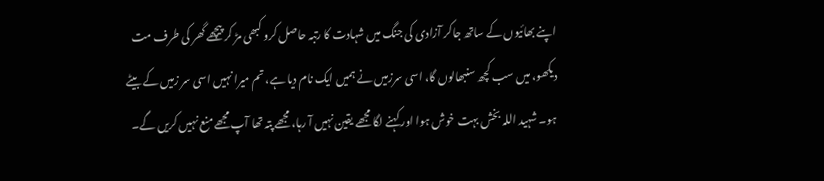اپنے بھائیوں کے ساتھ جاکر آزادی کی جنگ میں شہادت کا رتبہ حاصل کرو کبھی مڑ کر پیچھے گھر کی طرف مت دیکھو، میں سب کچھ سنبھالوں گا، اسی سرزمیں نے ہمیں ایک نام دیا ہے، تم میرا نہیں اسی سر زمیں کے بیٹے ہو۔ شہید اللہ بخش بہت خوش ہوا اور کہنے لگا مجھے یقین نہیں آ رہا، مجھے پتہ تھا آپ مجھے منع نہیں کریں گے۔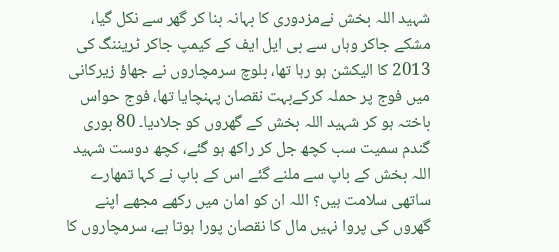شہید اللہ بخش نےمزدوری کا بہانہ بنا کر گھر سے نکل گیا، مشکے جاکر وہاں سے بی ایل ایف کے کیمپ جاکر ٹریننگ کی 2013 کا الیکشن ہو رہا تھا، بلوچ سرمچاروں نے جھاؤ زیرکانی میں فوج پر حملہ کرکےبہت نقصان پہنچایا تھا، فوج حواس باختہ ہو کر شہید اللہ بخش کے گھروں کو جلادیا۔ 80 بوری گندم سمیت سب کچھ جل کر راکھ ہو گئے، کچھ دوست شہید اللہ بخش کے باپ سے ملنے گئے اس کے باپ نے کہا تمھارے ساتھی سلامت ہیں؟ اللہ ان کو امان میں رکھے مجھے اپنے گھروں کی پروا نہیں مال کا نقصان پورا ہوتا ہے، سرمچاروں کا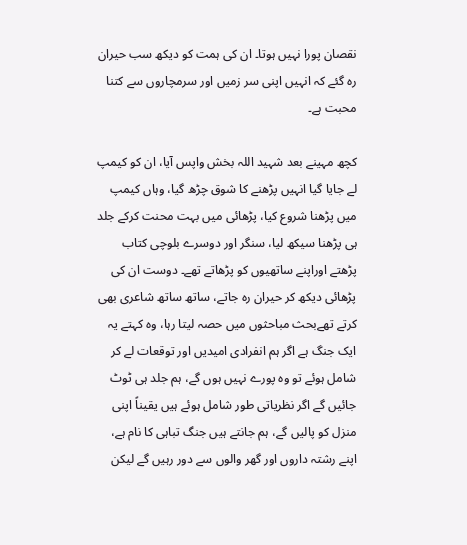نقصان پورا نہیں ہوتا۔ ان کی ہمت کو دیکھ سب حیران رہ گئے کہ انہیں اپنی سر زمیں اور سرمچاروں سے کتنا محبت ہے۔

کچھ مہینے بعد شہید اللہ بخش واپس آیا، ان کو کیمپ لے جایا گیا انہیں پڑھنے کا شوق چڑھ گیا، وہاں کیمپ میں پڑھنا شروع کیا، پڑھائی میں بہت محنت کرکے جلد ہی پڑھنا سیکھ لیا، سنگر اور دوسرے بلوچی کتاب پڑھتے اوراپنے ساتھیوں کو پڑھاتے تھے۔ دوست ان کی پڑھائی دیکھ کر حیران رہ جاتے، ساتھ ساتھ شاعری بھی کرتے تھےبحث مباحثوں میں حصہ لیتا رہا، وہ کہتے یہ ایک جنگ ہے اگر ہم انفرادی امیدیں اور توقعات لے کر شامل ہوئے تو وہ پورے نہیں ہوں گے، ہم جلد ہی ٹوٹ جائیں گے اگر نظریاتی طور شامل ہوئے ہیں یقیناً اپنی منزل کو پالیں گے، ہم جانتے ہیں جنگ تباہی کا نام ہے، اپنے رشتہ داروں اور گھر والوں سے دور رہیں گے لیکن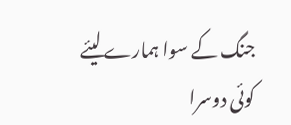جنگ کے سوا ہمارےلیئے کوئی دوسرا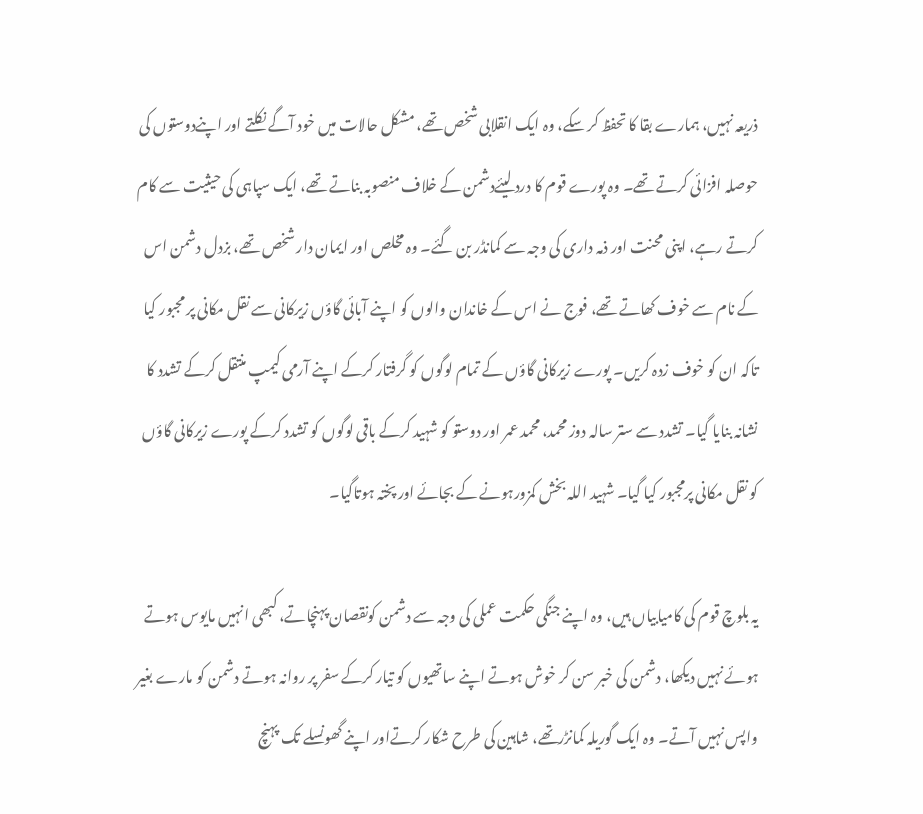ذریعہ نہیں، ہمارے بقا کا تحفظ کر سکے، وہ ایک انقلابی شخص تھے، مشکل حالات میں خود آگے نکلتے اور اپنےدوستوں کی حوصلہ افزائی کرتے تھے۔ وہ پورے قوم کا درد لیئےدشمن کے خلاف منصوبہ بناتے تھے، ایک سپاہی کی حیثیت سے کام کرتے رہے، اپنی محنت اور ذمہ داری کی وجہ سے کمانڈر بن گئے۔ وہ مخلص اور ایمان دار شخص تھے، بزدل دشمن اس کے نام سے خوف کھاتے تھے، فوج نے اس کے خاندان والوں کو اپنے آبائی گاؤں زیرکانی سے نقل مکانی پر مجبور کیا تاکہ ان کو خوف زدہ کریں۔ پورے زیرکانی گاؤں کے تمام لوگوں کو گرفتار کرکے اپنے آرمی کیمپ منتقل کرکے تشدد کا نشانہ بنایا گیا۔ تشدد سے ستر سالہ دوز محمد، محمد عمر اور دوستو کو شہید کرکے باقی لوگوں کو تشدد کرکے پورے زیرکانی گاؤں کو نقل مکانی پرمجبور کیا گیا۔ شہید اللہ بخش کمزورہونے کے بجائے اور پختہ ہوتاگیا۔

یہ بلوچ قوم کی کامیابیاں ہیں، وہ اپنے جنگی حکمت عملی کی وجہ سے دشمن کونقصان پہنچاتے، کبھی انہیں مایوس ہوتے ہوئے نہیں دیکھا، دشمن کی خبر سن کر خوش ہوتے اپنے ساتھیوں کو تیار کرکے سفر پر روانہ ہوتے دشمن کو مارے بغیر واپس نہیں آتے۔ وہ ایک گوریلہ کمانڑرتھے، شاہین کی طرح شکار کرتےاور اپنے گھونسلے تک پہنچ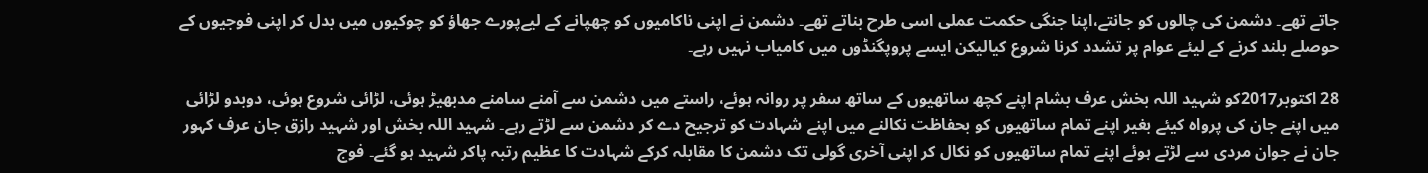جاتے تھے۔ دشمن کی چالوں کو جانتے،اپنا جنگی حکمت عملی اسی طرح بناتے تھے۔ دشمن نے اپنی ناکامیوں کو چھپانے کے لیےپورے جھاؤ کو چوکیوں میں بدل کر اپنی فوجیوں کے حوصلے بلند کرنے کے لیئے عوام پر تشدد کرنا شروع کیالیکن ایسے پروپگنڈوں میں کامیاب نہیں رہے۔

28 اکتوبر2017کو شہید اللہ بخش عرف بشام اپنے کچھ ساتھیوں کے ساتھ سفر پر روانہ ہوئے، راستے میں دشمن سے آمنے سامنے مدبھیڑ ہوئی، لڑائی شروع ہوئی، دوبدو لڑائی میں اپنے جان کی پرواہ کیئے بغیر اپنے تمام ساتھیوں کو بحفاظت نکالنے میں اپنے شہادت کو ترجیح دے کر دشمن سے لڑتے رہے۔ شہید اللہ بخش اور شہید رازق جان عرف کہور جان نے جوان مردی سے لڑتے ہوئے اپنے تمام ساتھیوں کو نکال کر اپنی آخری گولی تک دشمن کا مقابلہ کرکے شہادت کا عظیم رتبہ پاکر شہید ہو گئے۔ فوج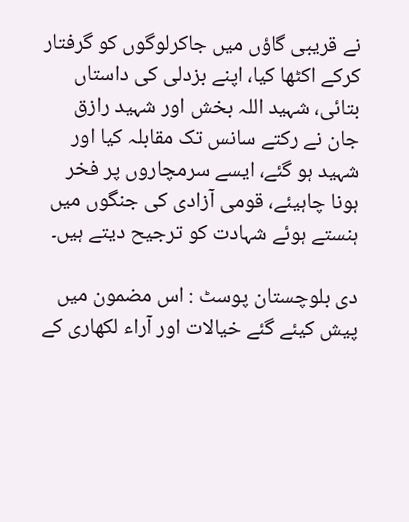نے قریبی گاؤں میں جاکرلوگوں کو گرفتار کرکے اکٹھا کیا، اپنے بزدلی کی داستاں بتائی، شہید اللہ بخش اور شہید رازق جان نے رکتے سانس تک مقابلہ کیا اور شہید ہو گئے، ایسے سرمچاروں پر فخر ہونا چاہیئے، قومی آزادی کی جنگوں میں ہنستے ہوئے شہادت کو ترجیح دیتے ہیں۔

دی بلوچستان پوسٹ : اس مضمون میں پیش کیئے گئے خیالات اور آراء لکھاری کے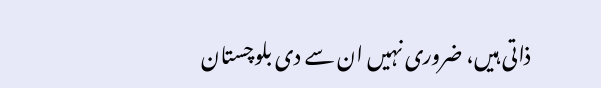ذاتی ہیں، ضروری نہیں ان سے دی بلوچستان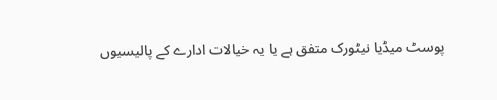پوسٹ میڈیا نیٹورک متفق ہے یا یہ خیالات ادارے کے پالیسیوں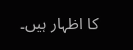کا اظہار ہیں۔